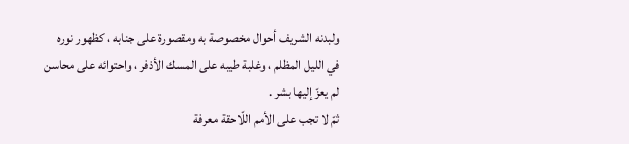ولبدنه الشريف أحوال مخصوصة به ومقصورة على جنابه ، كظهور نوره في الليل المظلم ، وغلبة طيبه على المسك الأذفر ، واحتوائه على محاسن لم يعزّ إليها بشر .
ثمّ لا تجب على الأمم اللّاحقة معرفة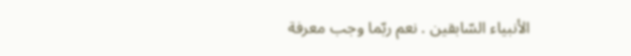الأنبياء السّابقين . نعم ربّما وجب معرفة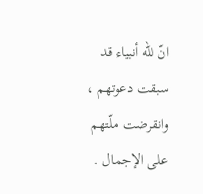انّ للّه أنبياء قد سبقت دعوتهم ، وانقرضت ملّتهم على الإجمال .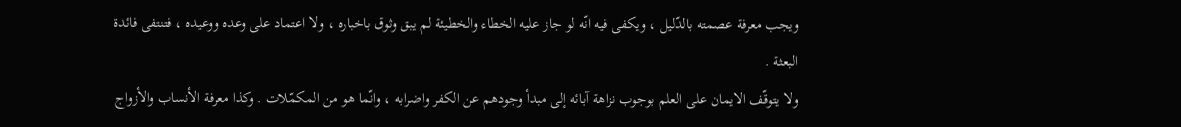ويجب معرفة عصمته بالدّليل ، ويكفى فيه انّه لو جاز عليه الخطاء والخطيئة لم يبق وثوق باخباره ، ولا اعتماد على وعده ووعيده ، فتنتفى فائدة البعثة .
ولا يتوقّف الايمان على العلم بوجوب نزاهة آبائه إلى مبدأ وجودهم عن الكفر واضرابه ، وانّما هو من المكمّلات . وكذا معرفة الأنساب والأزواج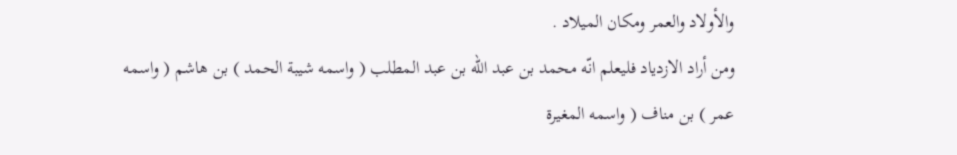والأولاد والعمر ومكان الميلاد .
ومن أراد الازدياد فليعلم انّه محمد بن عبد اللّه بن عبد المطلب ( واسمه شيبة الحمد ) بن هاشم ( واسمه عمر ) بن مناف ( واسمه المغيرة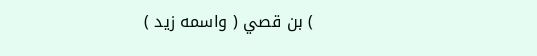) بن قصي ( واسمه زيد )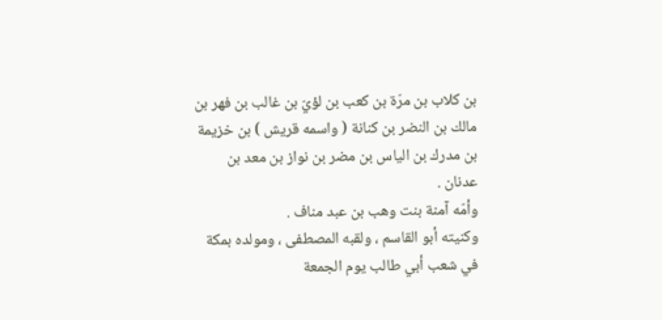بن كلاب بن مرّة بن كعب بن لؤيّ بن غالب بن فهر بن مالك بن النضر بن كنانة ( واسمه قريش ) بن خزيمة بن مدرك بن الياس بن مضر بن نواز بن معد بن عدنان .
وأمّه آمنة بنت وهب بن عبد مناف .
وكنيته أبو القاسم ، ولقبه المصطفى ، ومولده بمكة في شعب أبي طالب يوم الجمعة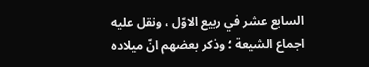السابع عشر في ربيع الاوّل ، ونقل عليه اجماع الشيعة ؛ وذكر بعضهم انّ ميلاده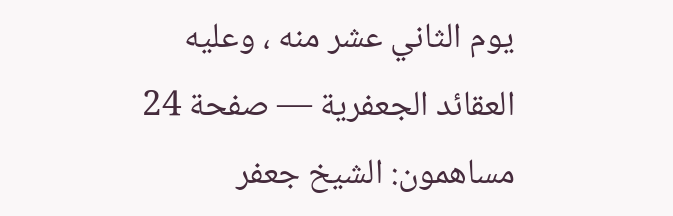يوم الثاني عشر منه ، وعليه
العقائد الجعفرية — صفحة 24
مساهمون: الشيخ جعفر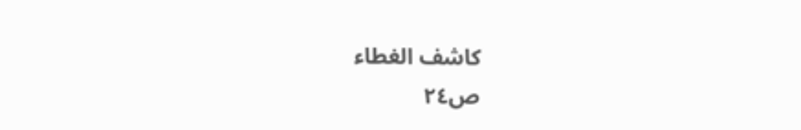كاشف الغطاء
ص٢٤